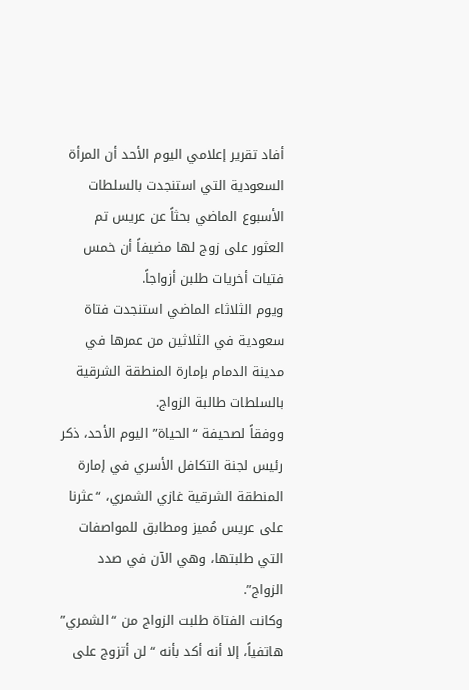أفاد تقرير إعلامي اليوم الأحد أن المرأة السعودية التي استنجدت بالسلطات الأسبوع الماضي بحثاً عن عريس تم العثور على زوج لها مضيفاً أن خمس فتيات أخريات طلبن أزواجاً.
ويوم الثلاثاء الماضي استنجدت فتاة سعودية في الثلاثين من عمرها في مدينة الدمام بإمارة المنطقة الشرقية بالسلطات طالبة الزواج.
ووفقاً لصحيفة “الحياة” اليوم الأحد، ذكر رئيس لجنة التكافل الأسري في إمارة المنطقة الشرقية غازي الشمري، “عثرنا على عريس مُميز ومطابق للمواصفات التي طلبتها، وهي الآن في صدد الزواج”.
وكانت الفتاة طلبت الزواج من “الشمري” هاتفياً، إلا أنه أكد بأنه “لن أتزوج على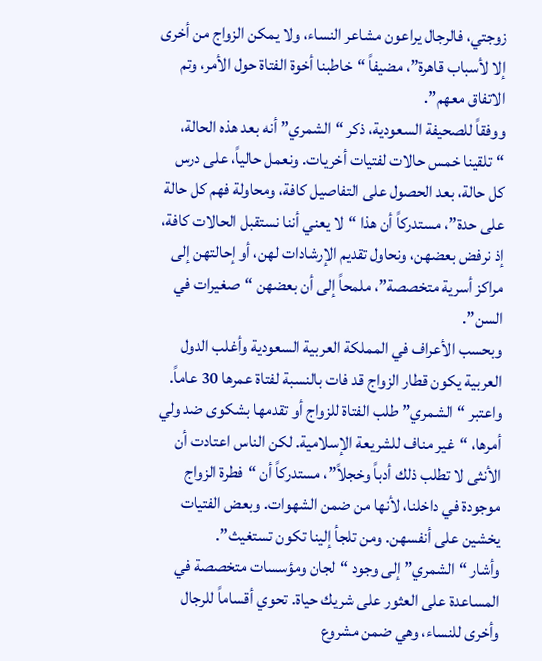زوجتي، فالرجال يراعون مشاعر النساء، ولا يمكن الزواج من أخرى إلا لأسباب قاهرة”، مضيفاً “خاطبنا أخوة الفتاة حول الأمر، وتم الاتفاق معهم”.
ووفقاً للصحيفة السعودية، ذكر “الشمري” أنه بعد هذه الحالة، “تلقينا خمس حالات لفتيات أخريات. ونعمل حالياً، على درس كل حالة، بعد الحصول على التفاصيل كافة، ومحاولة فهم كل حالة على حدة”، مستدركاً أن هذا “لا يعني أننا نستقبل الحالات كافة، إذ نرفض بعضهن، ونحاول تقديم الإرشادات لهن، أو إحالتهن إلى مراكز أسرية متخصصة”، ملمحاً إلى أن بعضهن “صغيرات في السن”.
وبحسب الأعراف في المملكة العربية السعودية وأغلب الدول العربية يكون قطار الزواج قد فات بالنسبة لفتاة عمرها 30 عاماً.
واعتبر “الشمري” طلب الفتاة للزواج أو تقدمها بشكوى ضد ولي أمرها، “غير مناف للشريعة الإسلامية. لكن الناس اعتادت أن الأنثى لا تطلب ذلك أدباً وخجلاً”، مستدركاً أن “فطرة الزواج موجودة في داخلنا، لأنها من ضمن الشهوات. وبعض الفتيات يخشين على أنفسهن. ومن تلجأ إلينا تكون تستغيث”.
وأشار “الشمري” إلى وجود “لجان ومؤسسات متخصصة في المساعدة على العثور على شريك حياة. تحوي أقساماً للرجال وأخرى للنساء، وهي ضمن مشروع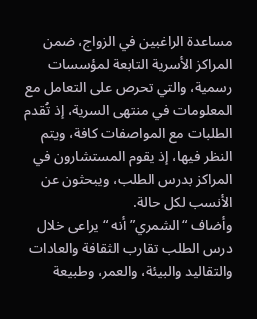مساعدة الراغبين في الزواج، ضمن المراكز الأسرية التابعة لمؤسسات رسمية، والتي تحرص على التعامل مع المعلومات في منتهى السرية، إذ تُقدم الطلبات مع المواصفات كافة، ويتم النظر فيها، إذ يقوم المستشارون في المراكز بدرس الطلب، ويبحثون عن الأنسب لكل حالة.
وأضاف “الشمري” أنه “يراعى خلال درس الطلب تقارب الثقافة والعادات والتقاليد والبيئة، والعمر، وطبيعة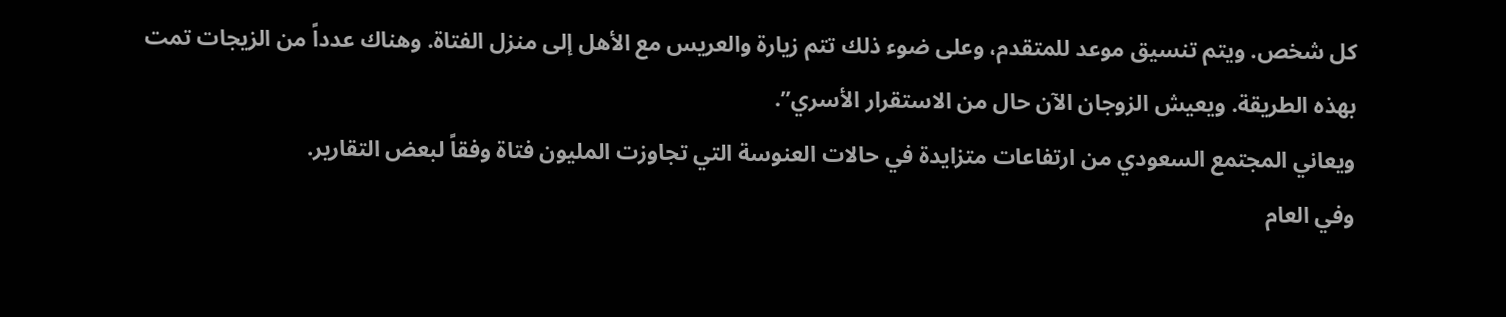كل شخص. ويتم تنسيق موعد للمتقدم، وعلى ضوء ذلك تتم زيارة والعريس مع الأهل إلى منزل الفتاة. وهناك عدداً من الزيجات تمت بهذه الطريقة. ويعيش الزوجان الآن حال من الاستقرار الأسري”.
ويعاني المجتمع السعودي من ارتفاعات متزايدة في حالات العنوسة التي تجاوزت المليون فتاة وفقاً لبعض التقارير.
وفي العام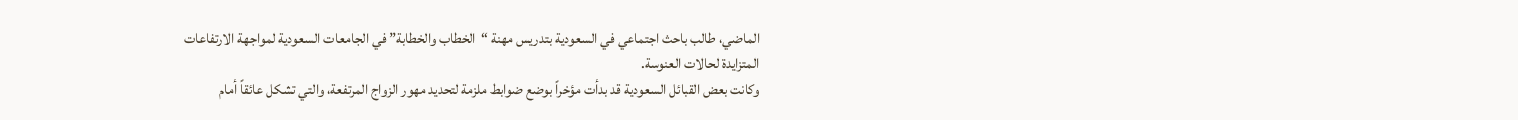الماضي، طالب باحث اجتماعي في السعودية بتدريس مهنة “الخطاب والخطابة” في الجامعات السعودية لمواجهة الارتفاعات المتزايدة لحالات العنوسة.
وكانت بعض القبائل السعودية قد بدأت مؤخراً بوضع ضوابط ملزمة لتحديد مهور الزواج المرتفعة، والتي تشكل عائقاً أمام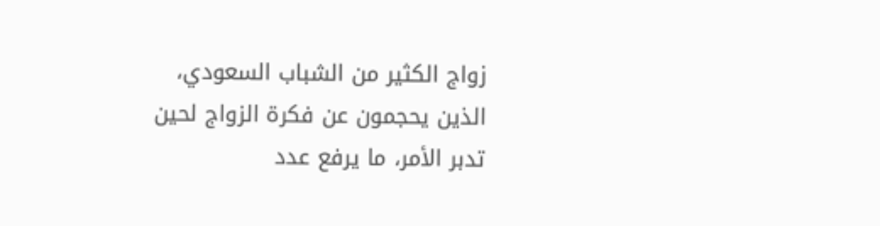زواج الكثير من الشباب السعودي، الذين يحجمون عن فكرة الزواج لحين تدبر الأمر، ما يرفع عدد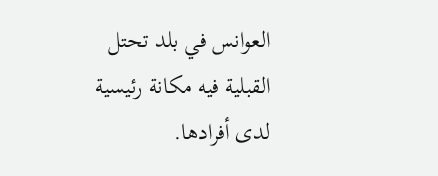العوانس في بلد تحتل القبلية فيه مكانة رئيسية لدى أفرادها.